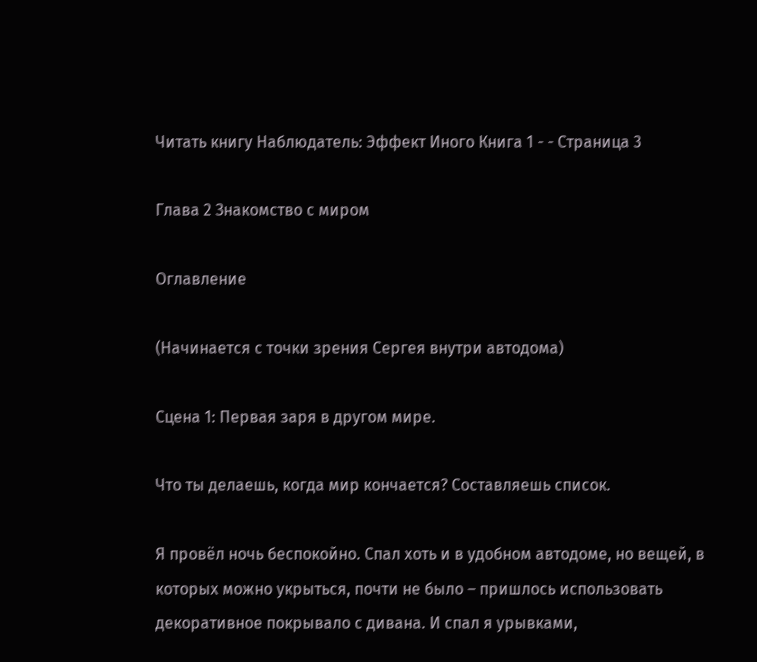Читать книгу Наблюдатель: Эффект Иного Книга 1 - - Страница 3

Глава 2 Знакомство с миром

Оглавление

(Начинается с точки зрения Сергея внутри автодома)

Сцена 1: Первая заря в другом мире.

Что ты делаешь, когда мир кончается? Составляешь список.

Я провёл ночь беспокойно. Спал хоть и в удобном автодоме, но вещей, в которых можно укрыться, почти не было – пришлось использовать декоративное покрывало с дивана. И спал я урывками,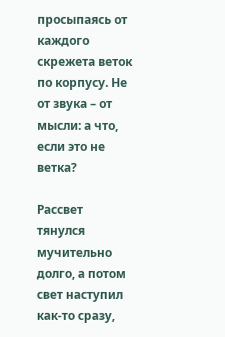просыпаясь от каждого скрежета веток по корпусу. Не от звука – от мысли: а что, если это не ветка?

Рассвет тянулся мучительно долго, а потом свет наступил как-то сразу,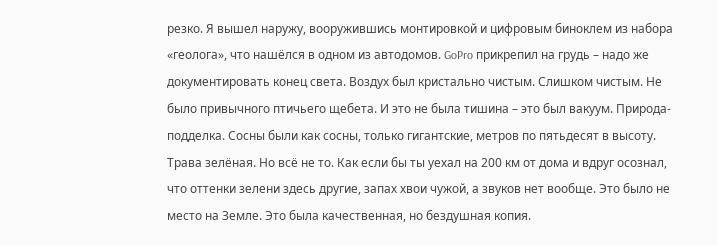резко. Я вышел наружу, вооружившись монтировкой и цифровым биноклем из набора «геолога», что нашёлся в одном из автодомов. GoPro прикрепил на грудь – надо же документировать конец света. Воздух был кристально чистым. Слишком чистым. Не было привычного птичьего щебета. И это не была тишина – это был вакуум. Природа-подделка. Сосны были как сосны, только гигантские, метров по пятьдесят в высоту. Трава зелёная. Но всё не то. Как если бы ты уехал на 200 км от дома и вдруг осознал, что оттенки зелени здесь другие, запах хвои чужой, а звуков нет вообще. Это было не место на Земле. Это была качественная, но бездушная копия.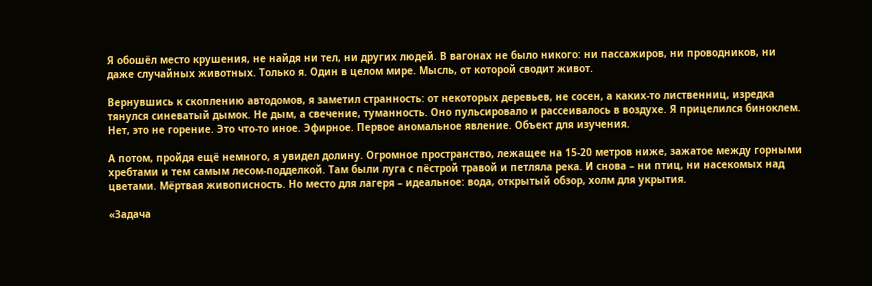Я обошёл место крушения, не найдя ни тел, ни других людей. В вагонах не было никого: ни пассажиров, ни проводников, ни даже случайных животных. Только я. Один в целом мире. Мысль, от которой сводит живот.

Вернувшись к скоплению автодомов, я заметил странность: от некоторых деревьев, не сосен, а каких-то лиственниц, изредка тянулся синеватый дымок. Не дым, а свечение, туманность. Оно пульсировало и рассеивалось в воздухе. Я прицелился биноклем. Нет, это не горение. Это что-то иное. Эфирное. Первое аномальное явление. Объект для изучения.

А потом, пройдя ещё немного, я увидел долину. Огромное пространство, лежащее на 15-20 метров ниже, зажатое между горными хребтами и тем самым лесом-подделкой. Там были луга с пёстрой травой и петляла река. И снова – ни птиц, ни насекомых над цветами. Мёртвая живописность. Но место для лагеря – идеальное: вода, открытый обзор, холм для укрытия.

«Задача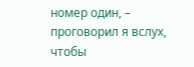номер один, – проговорил я вслух, чтобы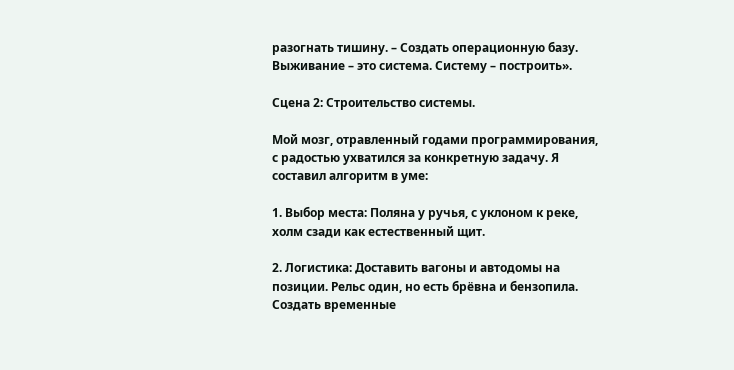разогнать тишину. – Создать операционную базу. Выживание – это система. Систему – построить».

Сцена 2: Строительство системы.

Мой мозг, отравленный годами программирования, с радостью ухватился за конкретную задачу. Я составил алгоритм в уме:

1. Выбор места: Поляна у ручья, с уклоном к реке, холм сзади как естественный щит.

2. Логистика: Доставить вагоны и автодомы на позиции. Рельс один, но есть брёвна и бензопила. Создать временные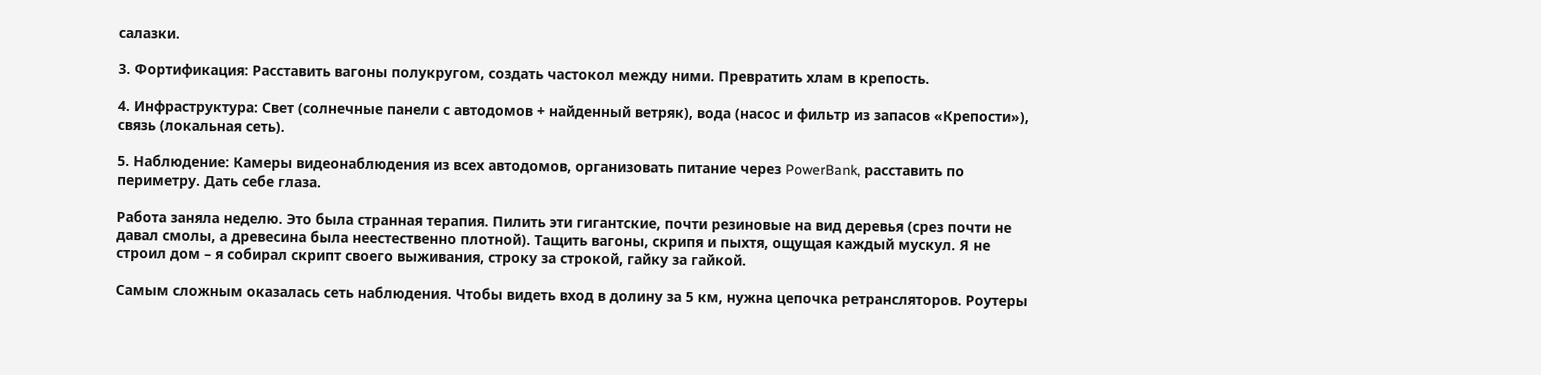салазки.

3. Фортификация: Расставить вагоны полукругом, создать частокол между ними. Превратить хлам в крепость.

4. Инфраструктура: Свет (солнечные панели с автодомов + найденный ветряк), вода (насос и фильтр из запасов «Крепости»), связь (локальная сеть).

5. Наблюдение: Камеры видеонаблюдения из всех автодомов, организовать питание через PowerBank, расставить по периметру. Дать себе глаза.

Работа заняла неделю. Это была странная терапия. Пилить эти гигантские, почти резиновые на вид деревья (срез почти не давал смолы, а древесина была неестественно плотной). Тащить вагоны, скрипя и пыхтя, ощущая каждый мускул. Я не строил дом – я собирал скрипт своего выживания, строку за строкой, гайку за гайкой.

Самым сложным оказалась сеть наблюдения. Чтобы видеть вход в долину за 5 км, нужна цепочка ретрансляторов. Роутеры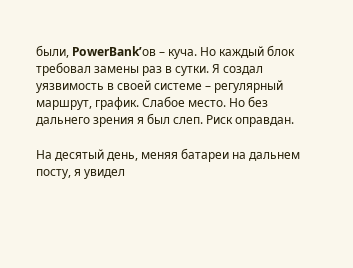были, PowerBank’ов – куча. Но каждый блок требовал замены раз в сутки. Я создал уязвимость в своей системе – регулярный маршрут, график. Слабое место. Но без дальнего зрения я был слеп. Риск оправдан.

На десятый день, меняя батареи на дальнем посту, я увидел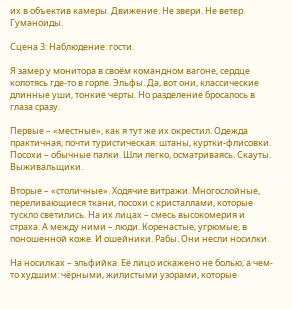их в объектив камеры. Движение. Не звери. Не ветер. Гуманоиды.

Сцена 3: Наблюдение: гости.

Я замер у монитора в своём командном вагоне, сердце колотясь где-то в горле. Эльфы. Да, вот они, классические длинные уши, тонкие черты. Но разделение бросалось в глаза сразу.

Первые – «местные», как я тут же их окрестил. Одежда практичная, почти туристическая: штаны, куртки-флисовки. Посохи – обычные палки. Шли легко, осматриваясь. Скауты. Выживальщики.

Вторые – «столичные». Ходячие витражи. Многослойные, переливающиеся ткани, посохи с кристаллами, которые тускло светились. На их лицах – смесь высокомерия и страха. А между ними – люди. Коренастые, угрюмые, в поношенной коже. И ошейники. Рабы. Они несли носилки.

На носилках – эльфийка. Её лицо искажено не болью, а чем-то худшим: чёрными, жилистыми узорами, которые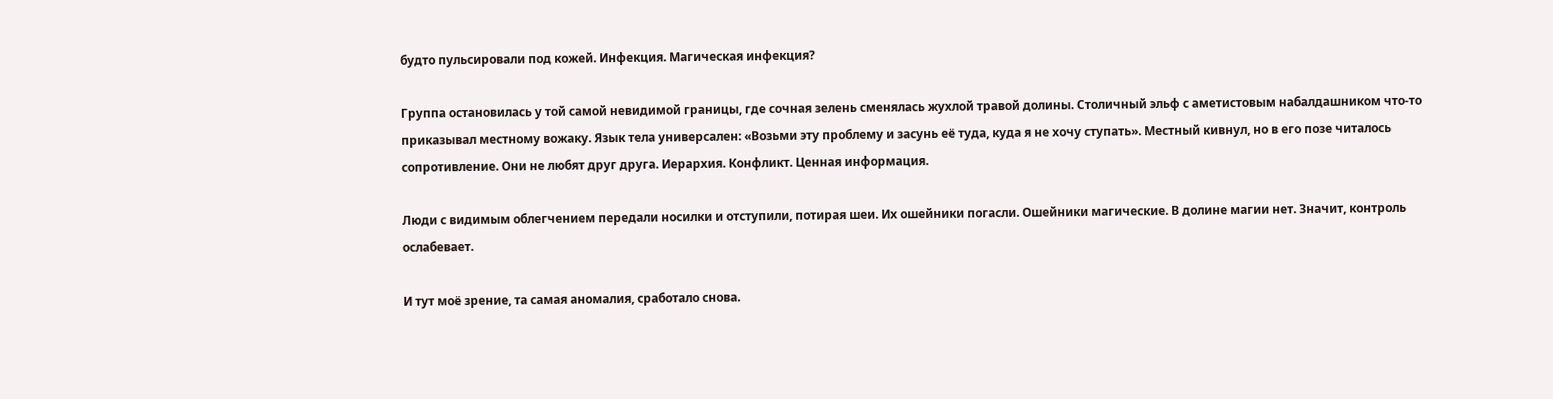будто пульсировали под кожей. Инфекция. Магическая инфекция?

Группа остановилась у той самой невидимой границы, где сочная зелень сменялась жухлой травой долины. Столичный эльф с аметистовым набалдашником что-то приказывал местному вожаку. Язык тела универсален: «Возьми эту проблему и засунь её туда, куда я не хочу ступать». Местный кивнул, но в его позе читалось сопротивление. Они не любят друг друга. Иерархия. Конфликт. Ценная информация.

Люди с видимым облегчением передали носилки и отступили, потирая шеи. Их ошейники погасли. Ошейники магические. В долине магии нет. Значит, контроль ослабевает.

И тут моё зрение, та самая аномалия, сработало снова.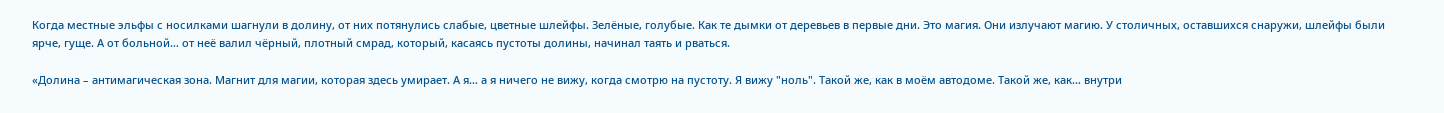Когда местные эльфы с носилками шагнули в долину, от них потянулись слабые, цветные шлейфы. Зелёные, голубые. Как те дымки от деревьев в первые дни. Это магия. Они излучают магию. У столичных, оставшихся снаружи, шлейфы были ярче, гуще. А от больной… от неё валил чёрный, плотный смрад, который, касаясь пустоты долины, начинал таять и рваться.

«Долина – антимагическая зона. Магнит для магии, которая здесь умирает. А я… а я ничего не вижу, когда смотрю на пустоту. Я вижу "ноль". Такой же, как в моём автодоме. Такой же, как… внутри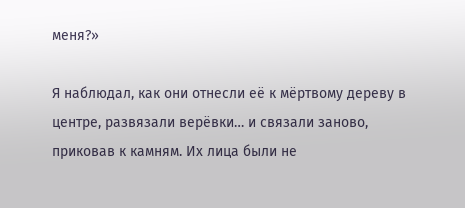меня?»

Я наблюдал, как они отнесли её к мёртвому дереву в центре, развязали верёвки… и связали заново, приковав к камням. Их лица были не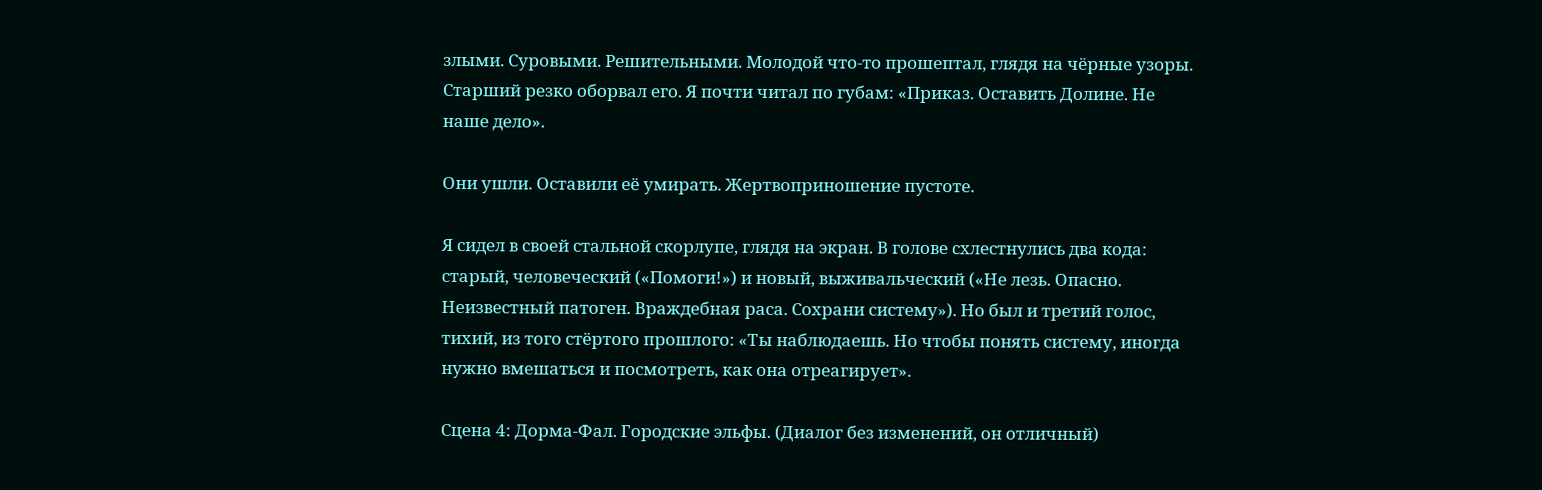злыми. Суровыми. Решительными. Молодой что-то прошептал, глядя на чёрные узоры. Старший резко оборвал его. Я почти читал по губам: «Приказ. Оставить Долине. Не наше дело».

Они ушли. Оставили её умирать. Жертвоприношение пустоте.

Я сидел в своей стальной скорлупе, глядя на экран. В голове схлестнулись два кода: старый, человеческий («Помоги!») и новый, выживальческий («Не лезь. Опасно. Неизвестный патоген. Враждебная раса. Сохрани систему»). Но был и третий голос, тихий, из того стёртого прошлого: «Ты наблюдаешь. Но чтобы понять систему, иногда нужно вмешаться и посмотреть, как она отреагирует».

Сцена 4: Дорма-Фал. Городские эльфы. (Диалог без изменений, он отличный)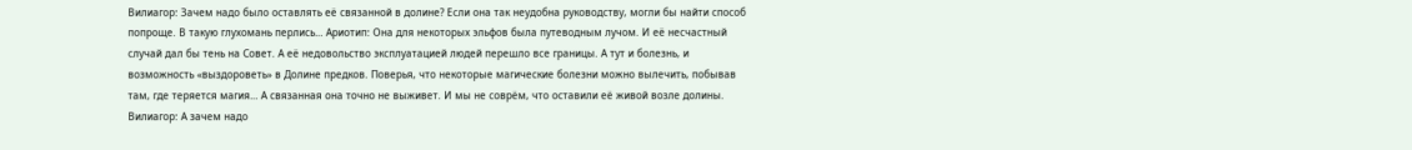Вилиагор: Зачем надо было оставлять её связанной в долине? Если она так неудобна руководству, могли бы найти способ попроще. В такую глухомань перлись… Ариотип: Она для некоторых эльфов была путеводным лучом. И её несчастный случай дал бы тень на Совет. А её недовольство эксплуатацией людей перешло все границы. А тут и болезнь, и возможность «выздороветь» в Долине предков. Поверья, что некоторые магические болезни можно вылечить, побывав там, где теряется магия… А связанная она точно не выживет. И мы не соврём, что оставили её живой возле долины. Вилиагор: А зачем надо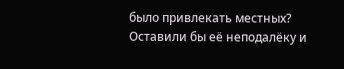было привлекать местных? Оставили бы её неподалёку и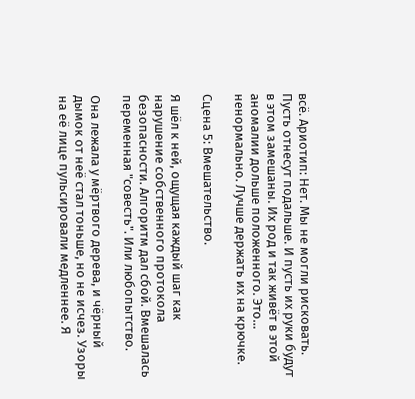всё. Ариотип: Нет. Мы не могли рисковать. Пусть отнесут подальше. И пусть их руки будут в этом замешаны. Их род и так живёт в этой аномалии дольше положенного. Это… ненормально. Лучше держать их на крючке.

Сцена 5: Вмешательство.

Я шёл к ней, ощущая каждый шаг как нарушение собственного протокола безопасности. Алгоритм дал сбой. Вмешалась переменная "совесть". Или любопытство.

Она лежала у мёртвого дерева, и чёрный дымок от неё стал тоньше, но не исчез. Узоры на её лице пульсировали медленнее. Я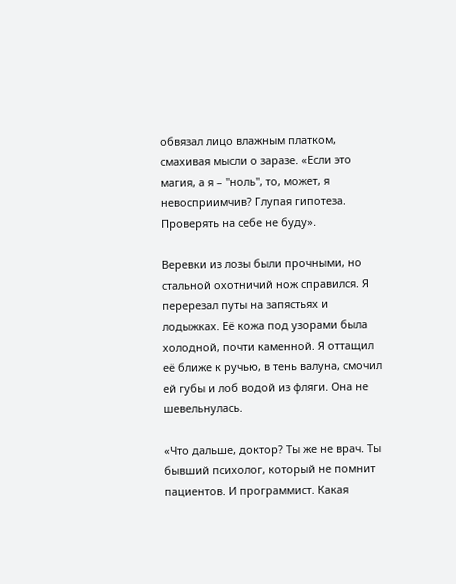обвязал лицо влажным платком, смахивая мысли о заразе. «Если это магия, а я – "ноль", то, может, я невосприимчив? Глупая гипотеза. Проверять на себе не буду».

Веревки из лозы были прочными, но стальной охотничий нож справился. Я перерезал путы на запястьях и лодыжках. Её кожа под узорами была холодной, почти каменной. Я оттащил её ближе к ручью, в тень валуна, смочил ей губы и лоб водой из фляги. Она не шевельнулась.

«Что дальше, доктор? Ты же не врач. Ты бывший психолог, который не помнит пациентов. И программист. Какая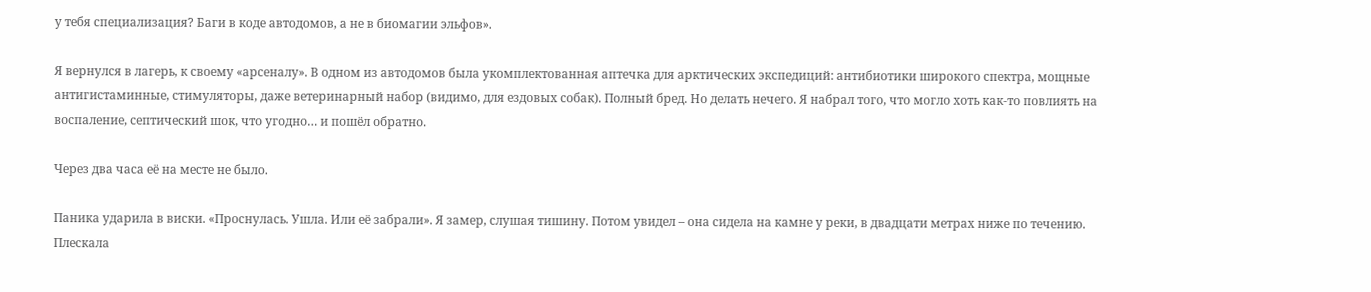у тебя специализация? Баги в коде автодомов, а не в биомагии эльфов».

Я вернулся в лагерь, к своему «арсеналу». В одном из автодомов была укомплектованная аптечка для арктических экспедиций: антибиотики широкого спектра, мощные антигистаминные, стимуляторы, даже ветеринарный набор (видимо, для ездовых собак). Полный бред. Но делать нечего. Я набрал того, что могло хоть как-то повлиять на воспаление, септический шок, что угодно… и пошёл обратно.

Через два часа её на месте не было.

Паника ударила в виски. «Проснулась. Ушла. Или её забрали». Я замер, слушая тишину. Потом увидел – она сидела на камне у реки, в двадцати метрах ниже по течению. Плескала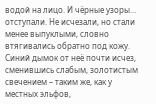водой на лицо. И чёрные узоры… отступали. Не исчезали, но стали менее выпуклыми, словно втягивались обратно под кожу. Синий дымок от неё почти исчез, сменившись слабым, золотистым свечением – таким же, как у местных эльфов,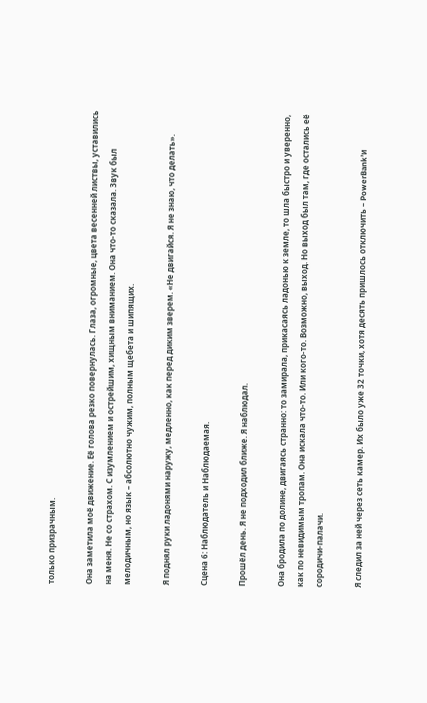только призрачным.

Она заметила моё движение. Её голова резко повернулась. Глаза, огромные, цвета весенней листвы, уставились на меня. Не со страхом. С изумлением и острейшим, хищным вниманием. Она что-то сказала. Звук был мелодичным, но язык – абсолютно чужим, полным щебета и шипящих.

Я поднял руки ладонями наружу, медленно, как перед диким зверем. «Не двигайся. Я не знаю, что делать».

Сцена 6: Наблюдатель и Наблюдаемая.

Прошёл день. Я не подходил ближе. Я наблюдал.

Она бродила по долине, двигаясь странно: то замирала, прикасаясь ладонью к земле, то шла быстро и уверенно, как по невидимым тропам. Она искала что-то. Или кого-то. Возможно, выход. Но выход был там, где остались её сородичи-палачи.

Я следил за ней через сеть камер. Их было уже 32 точки, хотя десять пришлось отключить – PowerBank’и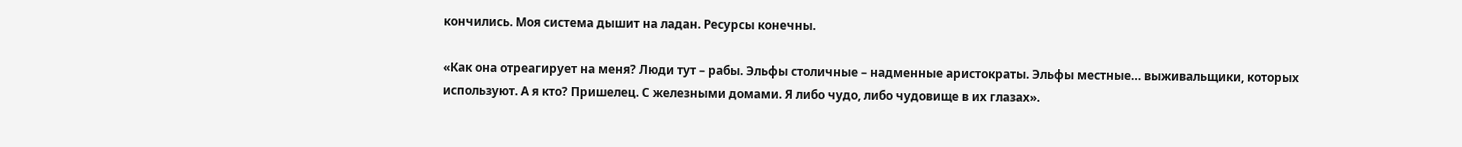кончились. Моя система дышит на ладан. Ресурсы конечны.

«Как она отреагирует на меня? Люди тут – рабы. Эльфы столичные – надменные аристократы. Эльфы местные… выживальщики, которых используют. А я кто? Пришелец. С железными домами. Я либо чудо, либо чудовище в их глазах».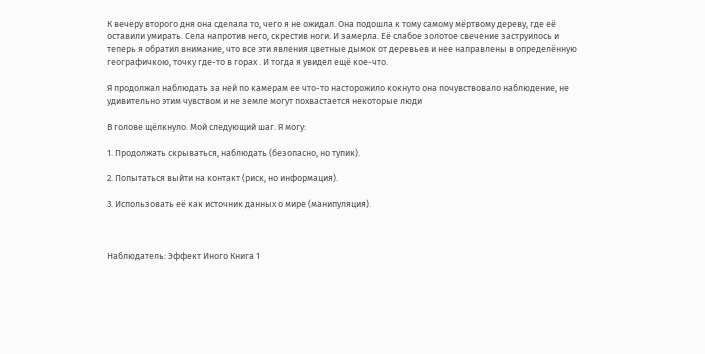К вечеру второго дня она сделала то, чего я не ожидал. Она подошла к тому самому мёртвому дереву, где её оставили умирать. Села напротив него, скрестив ноги. И замерла. Её слабое золотое свечение заструилось и теперь я обратил внимание, что все эти явления цветные дымок от деревьев и нее направлены в определённую географичкою, точку где-то в горах . И тогда я увидел ещё кое-что.

Я продолжал наблюдать за ней по камерам ее что-то насторожило кокнуто она почувствовало наблюдение, не удивительно этим чувством и не земле могут похвастается некоторые люди

В голове щёлкнуло. Мой следующий шаг. Я могу:

1. Продолжать скрываться, наблюдать (безопасно, но тупик).

2. Попытаться выйти на контакт (риск, но информация).

3. Использовать её как источник данных о мире (манипуляция).



Наблюдатель: Эффект Иного Книга 1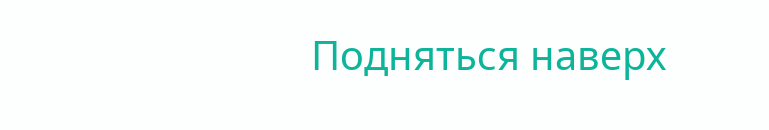Подняться наверх